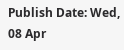Publish Date: Wed, 08 Apr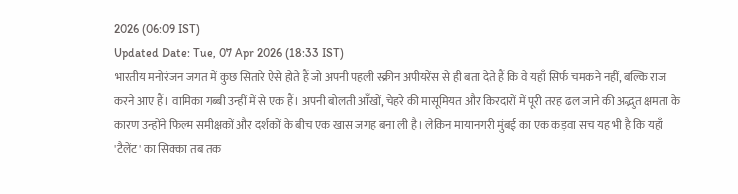2026 (06:09 IST)
Updated Date: Tue, 07 Apr 2026 (18:33 IST)
भारतीय मनोरंजन जगत में कुछ सितारे ऐसे होते हैं जो अपनी पहली स्क्रीन अपीयरेंस से ही बता देते हैं कि वे यहाँ सिर्फ चमकने नहीं, बल्कि राज करने आए हैं। वामिका गब्बी उन्हीं में से एक हैं। अपनी बोलती आँखों, चेहरे की मासूमियत और किरदारों में पूरी तरह ढल जाने की अद्भुत क्षमता के कारण उन्होंने फिल्म समीक्षकों और दर्शकों के बीच एक खास जगह बना ली है। लेकिन मायानगरी मुंबई का एक कड़वा सच यह भी है कि यहाँ 'टैलेंट' का सिक्का तब तक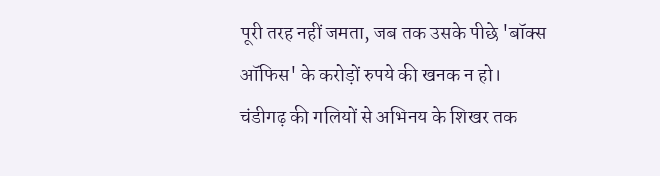पूरी तरह नहीं जमता, जब तक उसके पीछे 'बॉक्स ऑफिस' के करोड़ों रुपये की खनक न हो।
चंडीगढ़ की गलियों से अभिनय के शिखर तक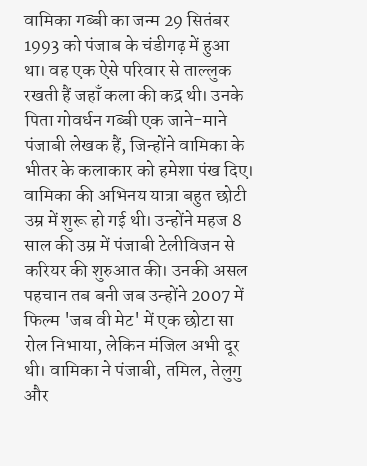वामिका गब्बी का जन्म 29 सितंबर 1993 को पंजाब के चंडीगढ़ में हुआ था। वह एक ऐसे परिवार से ताल्लुक रखती हैं जहाँ कला की कद्र थी। उनके पिता गोवर्धन गब्बी एक जाने-माने पंजाबी लेखक हैं, जिन्होंने वामिका के भीतर के कलाकार को हमेशा पंख दिए। वामिका की अभिनय यात्रा बहुत छोटी उम्र में शुरू हो गई थी। उन्होंने महज 8 साल की उम्र में पंजाबी टेलीविजन से करियर की शुरुआत की। उनकी असल पहचान तब बनी जब उन्होंने 2007 में फिल्म 'जब वी मेट' में एक छोटा सा रोल निभाया, लेकिन मंजिल अभी दूर थी। वामिका ने पंजाबी, तमिल, तेलुगु और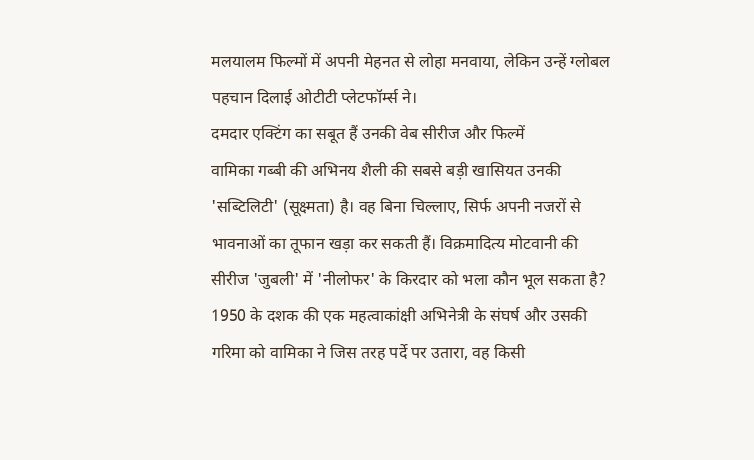मलयालम फिल्मों में अपनी मेहनत से लोहा मनवाया, लेकिन उन्हें ग्लोबल पहचान दिलाई ओटीटी प्लेटफॉर्म्स ने।
दमदार एक्टिंग का सबूत हैं उनकी वेब सीरीज और फिल्में
वामिका गब्बी की अभिनय शैली की सबसे बड़ी खासियत उनकी 'सब्टिलिटी' (सूक्ष्मता) है। वह बिना चिल्लाए, सिर्फ अपनी नजरों से भावनाओं का तूफान खड़ा कर सकती हैं। विक्रमादित्य मोटवानी की सीरीज 'जुबली' में 'नीलोफर' के किरदार को भला कौन भूल सकता है? 1950 के दशक की एक महत्वाकांक्षी अभिनेत्री के संघर्ष और उसकी गरिमा को वामिका ने जिस तरह पर्दे पर उतारा, वह किसी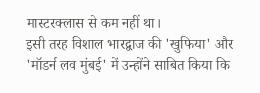मास्टरक्लास से कम नहीं था।
इसी तरह विशाल भारद्वाज की 'खुफिया' और 'मॉडर्न लव मुंबई' में उन्होंने साबित किया कि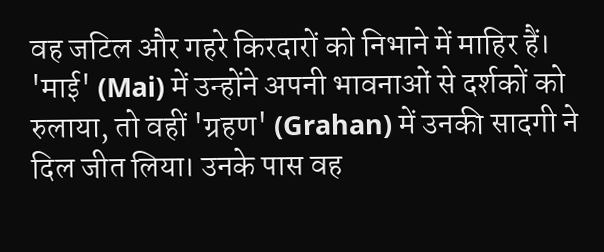वह जटिल और गहरे किरदारों को निभाने में माहिर हैं। 'माई' (Mai) में उन्होंने अपनी भावनाओं से दर्शकों को रुलाया, तो वहीं 'ग्रहण' (Grahan) में उनकी सादगी ने दिल जीत लिया। उनके पास वह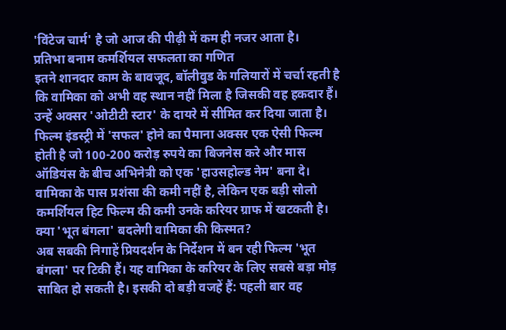'विंटेज चार्म' है जो आज की पीढ़ी में कम ही नजर आता है।
प्रतिभा बनाम कमर्शियल सफलता का गणित
इतने शानदार काम के बावजूद, बॉलीवुड के गलियारों में चर्चा रहती है कि वामिका को अभी वह स्थान नहीं मिला है जिसकी वह हकदार हैं। उन्हें अक्सर 'ओटीटी स्टार' के दायरे में सीमित कर दिया जाता है। फिल्म इंडस्ट्री में 'सफल' होने का पैमाना अक्सर एक ऐसी फिल्म होती है जो 100-200 करोड़ रुपये का बिजनेस करे और मास ऑडियंस के बीच अभिनेत्री को एक 'हाउसहोल्ड नेम' बना दे। वामिका के पास प्रशंसा की कमी नहीं है, लेकिन एक बड़ी सोलो कमर्शियल हिट फिल्म की कमी उनके करियर ग्राफ में खटकती है।
क्या 'भूत बंगला' बदलेगी वामिका की किस्मत?
अब सबकी निगाहें प्रियदर्शन के निर्देशन में बन रही फिल्म 'भूत बंगला' पर टिकी हैं। यह वामिका के करियर के लिए सबसे बड़ा मोड़ साबित हो सकती है। इसकी दो बड़ी वजहें हैं: पहली बार वह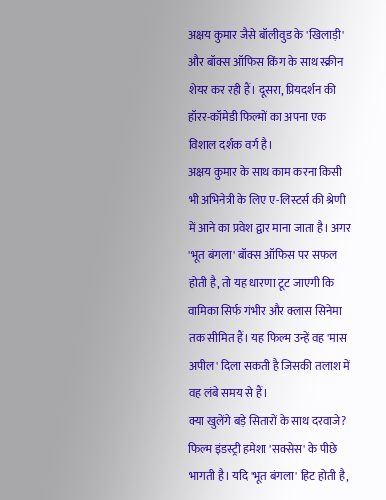अक्षय कुमार जैसे बॉलीवुड के 'खिलाड़ी' और बॉक्स ऑफिस किंग के साथ स्क्रीन शेयर कर रही हैं। दूसरा, प्रियदर्शन की हॉरर-कॉमेडी फिल्मों का अपना एक विशाल दर्शक वर्ग है।
अक्षय कुमार के साथ काम करना किसी भी अभिनेत्री के लिए ए-लिस्टर्स की श्रेणी में आने का प्रवेश द्वार माना जाता है। अगर 'भूत बंगला' बॉक्स ऑफिस पर सफल होती है, तो यह धारणा टूट जाएगी कि वामिका सिर्फ गंभीर और क्लास सिनेमा तक सीमित हैं। यह फिल्म उन्हें वह 'मास अपील' दिला सकती है जिसकी तलाश में वह लंबे समय से हैं।
क्या खुलेंगे बड़े सितारों के साथ दरवाजे?
फिल्म इंडस्ट्री हमेशा 'सक्सेस' के पीछे भागती है। यदि 'भूत बंगला' हिट होती है,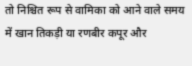तो निश्चित रूप से वामिका को आने वाले समय में खान तिकड़ी या रणबीर कपूर और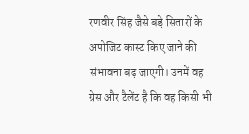रणवीर सिंह जैसे बड़े सितारों के अपोजिट कास्ट किए जाने की संभावना बढ़ जाएगी। उनमें वह ग्रेस और टैलेंट है कि वह किसी भी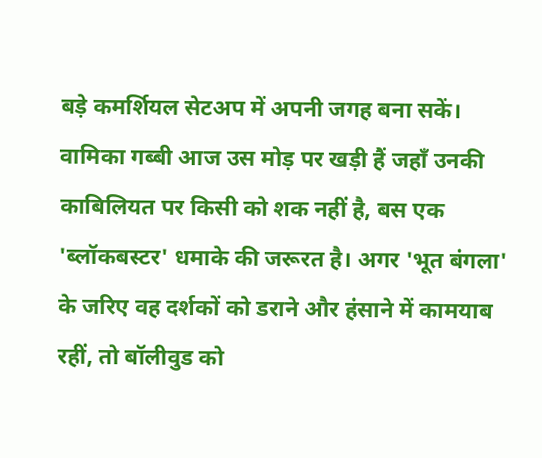बड़े कमर्शियल सेटअप में अपनी जगह बना सकें।
वामिका गब्बी आज उस मोड़ पर खड़ी हैं जहाँ उनकी काबिलियत पर किसी को शक नहीं है, बस एक 'ब्लॉकबस्टर' धमाके की जरूरत है। अगर 'भूत बंगला' के जरिए वह दर्शकों को डराने और हंसाने में कामयाब रहीं, तो बॉलीवुड को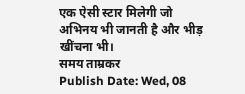एक ऐसी स्टार मिलेगी जो अभिनय भी जानती है और भीड़ खींचना भी।
समय ताम्रकर
Publish Date: Wed, 08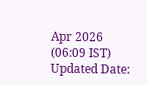Apr 2026 (06:09 IST)
Updated Date: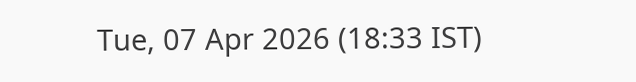Tue, 07 Apr 2026 (18:33 IST)